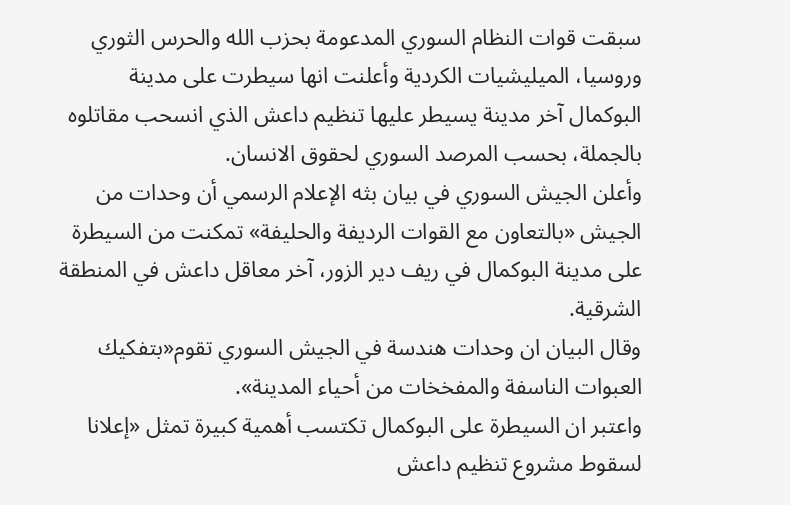سبقت قوات النظام السوري المدعومة بحزب الله والحرس الثوري وروسيا، الميليشيات الكردية وأعلنت انها سيطرت على مدينة البوكمال آخر مدينة يسيطر عليها تنظيم داعش الذي انسحب مقاتلوه بالجملة، بحسب المرصد السوري لحقوق الانسان.
وأعلن الجيش السوري في بيان بثه الإعلام الرسمي أن وحدات من الجيش «بالتعاون مع القوات الرديفة والحليفة» تمكنت من السيطرة على مدينة البوكمال في ريف دير الزور، آخر معاقل داعش في المنطقة الشرقية.
وقال البيان ان وحدات هندسة في الجيش السوري تقوم«بتفكيك العبوات الناسفة والمفخخات من أحياء المدينة».
واعتبر ان السيطرة على البوكمال تكتسب أهمية كبيرة تمثل «إعلانا لسقوط مشروع تنظيم داعش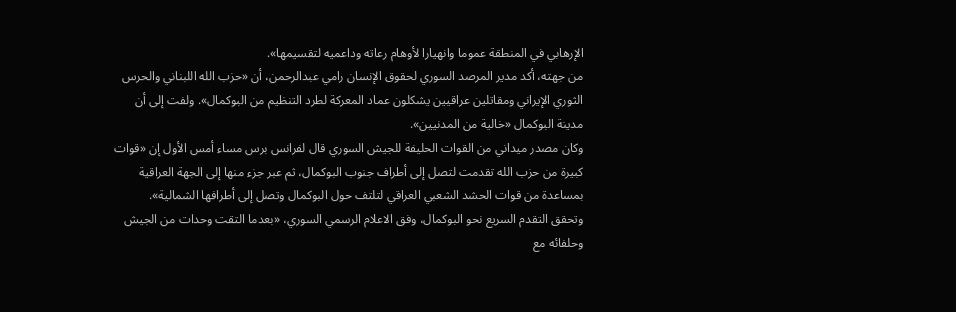الإرهابي في المنطقة عموما وانهيارا لأوهام رعاته وداعميه لتقسيمها».
من جهته، أكد مدير المرصد السوري لحقوق الإنسان رامي عبدالرحمن، أن «حزب الله اللبناني والحرس الثوري الإيراني ومقاتلين عراقيين يشكلون عماد المعركة لطرد التنظيم من البوكمال». ولفت إلى أن مدينة البوكمال «خالية من المدنيين».
وكان مصدر ميداني من القوات الحليفة للجيش السوري قال لفرانس برس مساء أمس الأول إن «قوات كبيرة من حزب الله تقدمت لتصل إلى أطراف جنوب البوكمال، ثم عبر جزء منها إلى الجهة العراقية بمساعدة من قوات الحشد الشعبي العراقي لتلتف حول البوكمال وتصل إلى أطرافها الشمالية».
وتحقق التقدم السريع نحو البوكمال، وفق الاعلام الرسمي السوري، «بعدما التقت وحدات من الجيش وحلفائه مع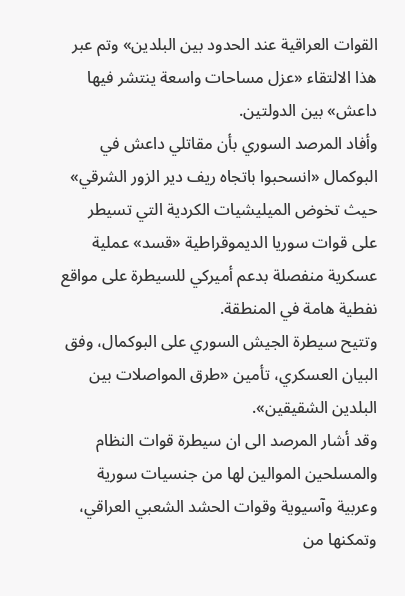القوات العراقية عند الحدود بين البلدين» وتم عبر هذا الالتقاء «عزل مساحات واسعة ينتشر فيها داعش» بين الدولتين.
وأفاد المرصد السوري بأن مقاتلي داعش في البوكمال «انسحبوا باتجاه ريف دير الزور الشرقي» حيث تخوض الميليشيات الكردية التي تسيطر على قوات سوريا الديموقراطية «قسد» عملية عسكرية منفصلة بدعم أميركي للسيطرة على مواقع نفطية هامة في المنطقة.
وتتيح سيطرة الجيش السوري على البوكمال، وفق البيان العسكري، تأمين «طرق المواصلات بين البلدين الشقيقين».
وقد أشار المرصد الى ان سيطرة قوات النظام والمسلحين الموالين لها من جنسيات سورية وعربية وآسيوية وقوات الحشد الشعبي العراقي، وتمكنها من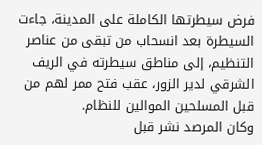فرض سيطرتها الكاملة على المدينة، جاءت السيطرة بعد انسحاب من تبقى من عناصر التنظيم، إلى مناطق سيطرته في الريف الشرقي لدير الزور، عقب فتح ممر لهم من قبل المسلحين الموالين للنظام.
وكان المرصد نشر قبل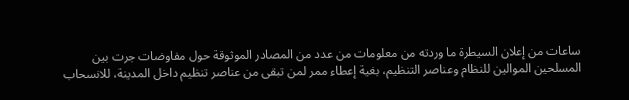ساعات من إعلان السيطرة ما وردته من معلومات من عدد من المصادر الموثوقة حول مفاوضات جرت بين المسلحين الموالين للنظام وعناصر التنظيم، بغية إعطاء ممر لمن تبقى من عناصر تنظيم داخل المدينة، للانسحاب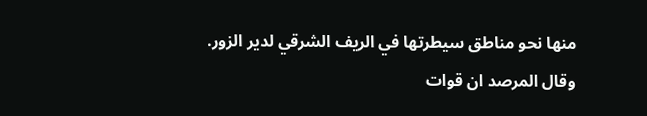منها نحو مناطق سيطرتها في الريف الشرقي لدير الزور.
وقال المرصد ان قوات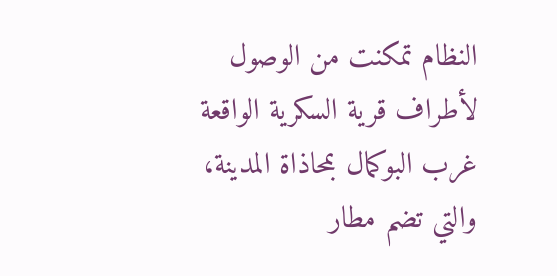النظام تمكنت من الوصول لأطراف قرية السكرية الواقعة غرب البوكمال بمحاذاة المدينة، والتي تضم مطار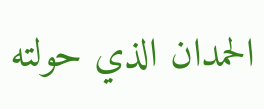الحمدان الذي حولته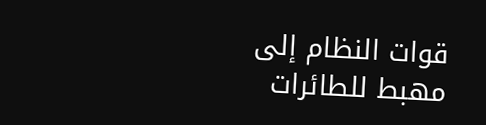قوات النظام إلى مهبط للطائرات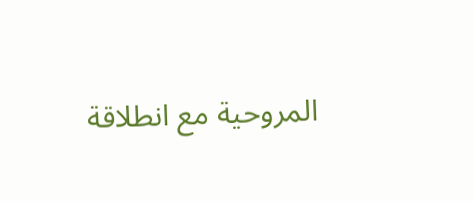المروحية مع انطلاقة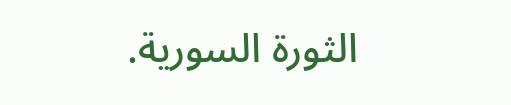الثورة السورية.